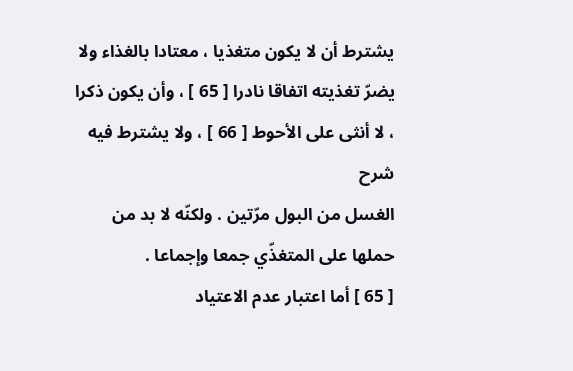يشترط أن لا يكون متغذيا ، معتادا بالغذاء ولا يضرّ تغذيته اتفاقا نادرا [ 65 ] ، وأن يكون ذكرا ، لا أنثى على الأحوط [ 66 ] ، ولا يشترط فيه
شرح
الغسل من البول مرّتين . ولكنّه لا بد من حملها على المتغذّي جمعا وإجماعا .
[ 65 ] أما اعتبار عدم الاعتياد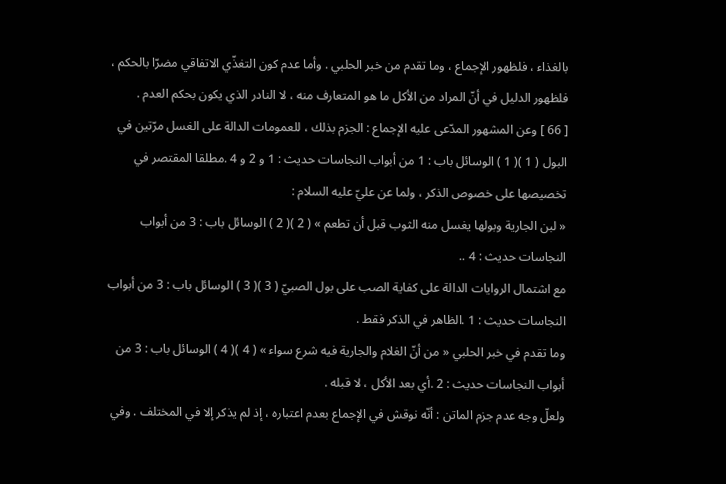بالغذاء ، فلظهور الإجماع ، وما تقدم من خبر الحلبي . وأما عدم كون التغذّي الاتفاقي مضرّا بالحكم ، فلظهور الدليل في أنّ المراد من الأكل ما هو المتعارف منه ، لا النادر الذي يكون بحكم العدم .
[ 66 ] وعن المشهور المدّعى عليه الإجماع : الجزم بذلك ، للعمومات الدالة على الغسل مرّتين في البول ( 1 )( 1 ) الوسائل باب : 1 من أبواب النجاسات حديث : 1 و 2 و 4 .مطلقا المقتصر في تخصيصها على خصوص الذكر ، ولما عن عليّ عليه السلام :
« لبن الجارية وبولها يغسل منه الثوب قبل أن تطعم » ( 2 )( 2 ) الوسائل باب : 3 من أبواب النجاسات حديث : 4 ..
مع اشتمال الروايات الدالة على كفاية الصب على بول الصبيّ ( 3 )( 3 ) الوسائل باب : 3 من أبواب النجاسات حديث : 1 .الظاهر في الذكر فقط .
وما تقدم في خبر الحلبي « من أنّ الغلام والجارية فيه شرع سواء » ( 4 )( 4 ) الوسائل باب : 3 من أبواب النجاسات حديث : 2 .أي بعد الأكل ، لا قبله .
ولعلّ وجه عدم جزم الماتن : أنّه نوقش في الإجماع بعدم اعتباره ، إذ لم يذكر إلا في المختلف . وفي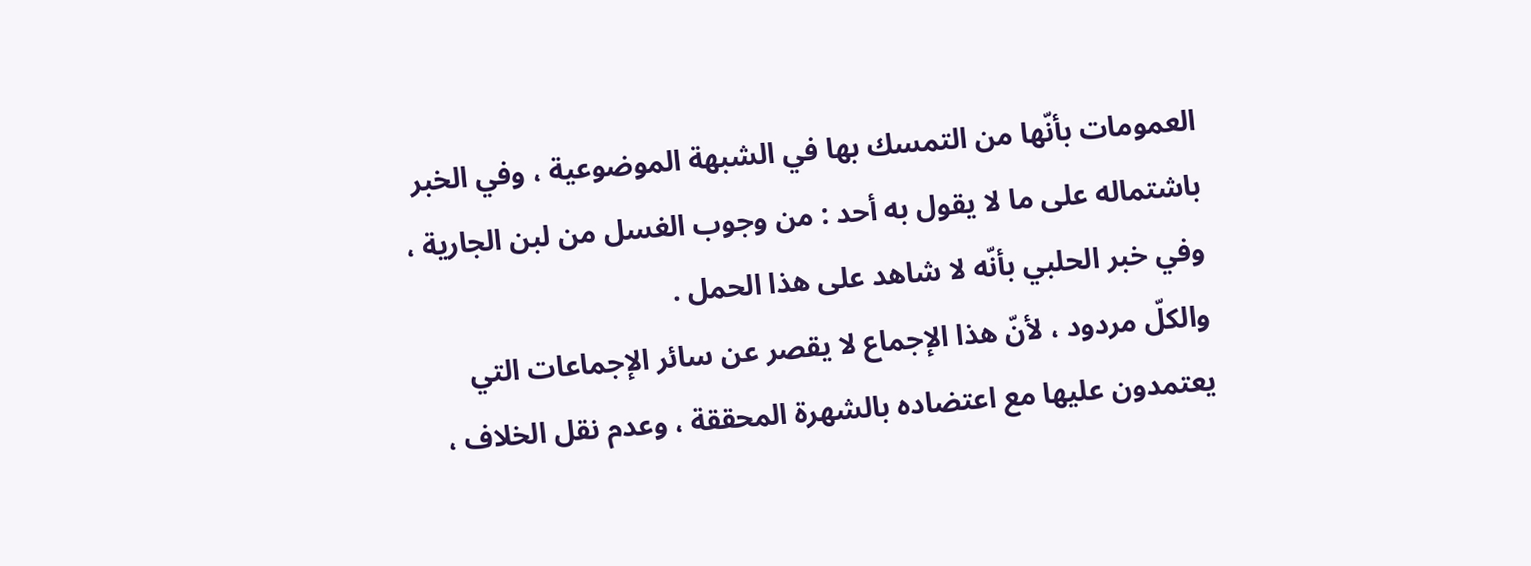العمومات بأنّها من التمسك بها في الشبهة الموضوعية ، وفي الخبر باشتماله على ما لا يقول به أحد : من وجوب الغسل من لبن الجارية ، وفي خبر الحلبي بأنّه لا شاهد على هذا الحمل .
والكلّ مردود ، لأنّ هذا الإجماع لا يقصر عن سائر الإجماعات التي يعتمدون عليها مع اعتضاده بالشهرة المحققة ، وعدم نقل الخلاف ،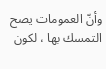وأنّ العمومات يصح التمسك بها ، لكون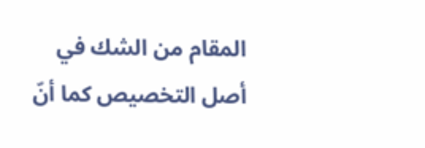المقام من الشك في أصل التخصيص كما أنّ